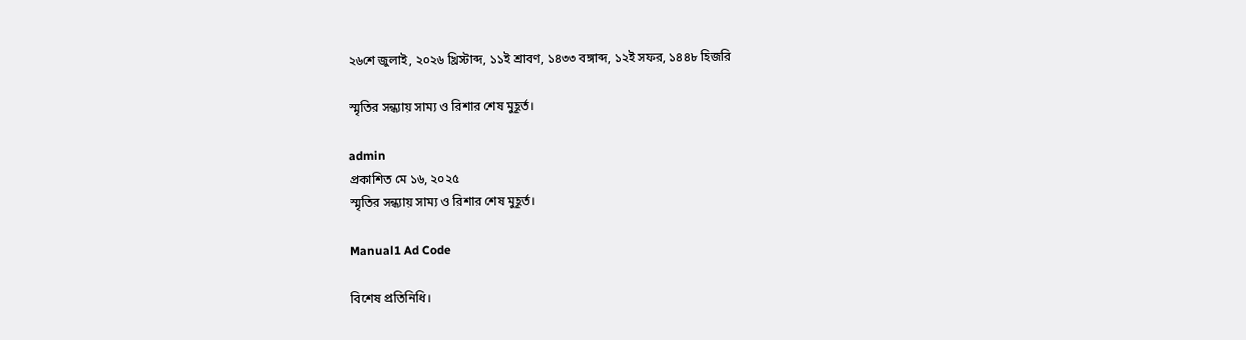২৬শে জুলাই, ২০২৬ খ্রিস্টাব্দ, ১১ই শ্রাবণ, ১৪৩৩ বঙ্গাব্দ, ১২ই সফর, ১৪৪৮ হিজরি

স্মৃতির সন্ধ্যায় সাম্য ও রিশার শেষ মুহূর্ত।

admin
প্রকাশিত মে ১৬, ২০২৫
স্মৃতির সন্ধ্যায় সাম্য ও রিশার শেষ মুহূর্ত।

Manual1 Ad Code

বিশেষ প্রতিনিধি।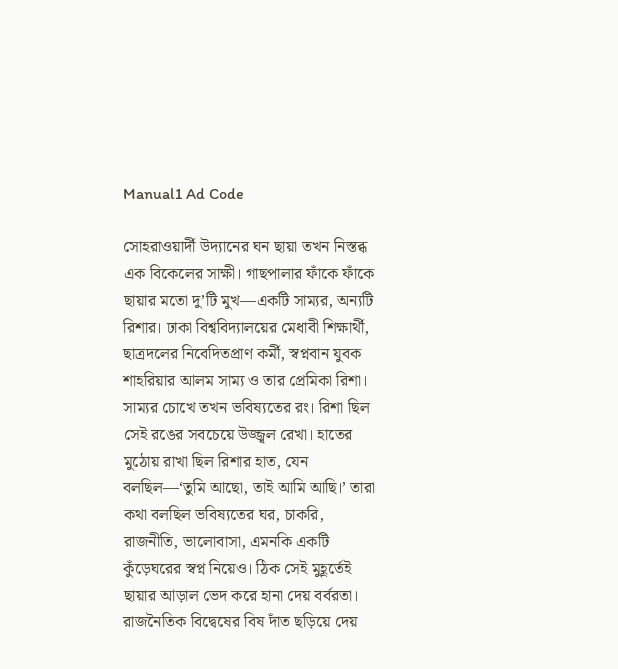Manual1 Ad Code

সোহরাওয়ার্দী উদ্যানের ঘন ছায়া তখন নিস্তব্ধ এক বিকেলের সাক্ষী। গাছপালার ফাঁকে ফাঁকে ছায়ার মতো দু’টি মুখ—একটি সাম্যর, অন্যটি রিশার। ঢাকা বিশ্ববিদ্যালয়ের মেধাবী শিক্ষার্থী, ছাত্রদলের নিবেদিতপ্রাণ কর্মী, স্বপ্নবান যুবক শাহরিয়ার আলম সাম্য ও তার প্রেমিকা রিশা। সাম্যর চোখে তখন ভবিষ্যতের রং। রিশা ছিল সেই রঙের সবচেয়ে উজ্জ্বল রেখা। হাতের মুঠোয় রাখা ছিল রিশার হাত, যেন বলছিল—‘তুমি আছো, তাই আমি আছি।’ তারা কথা বলছিল ভবিষ্যতের ঘর, চাকরি, রাজনীতি, ভালোবাসা, এমনকি একটি কুঁড়েঘরের স্বপ্ন নিয়েও। ঠিক সেই মুহূর্তেই ছায়ার আড়াল ভেদ করে হানা দেয় বর্বরতা। রাজনৈতিক বিদ্বেষের বিষ দাঁত ছড়িয়ে দেয়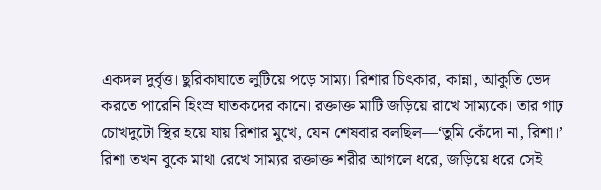একদল দুর্বৃত্ত। ছুরিকাঘাতে লুটিয়ে পড়ে সাম্য। রিশার চিৎকার, কান্না, আকুতি ভেদ করতে পারেনি হিংস্র ঘাতকদের কানে। রক্তাক্ত মাটি জড়িয়ে রাখে সাম্যকে। তার গাঢ় চোখদুটো স্থির হয়ে যায় রিশার মুখে, যেন শেষবার বলছিল—‘তুমি কেঁদো না, রিশা।’ রিশা তখন বুকে মাথা রেখে সাম্যর রক্তাক্ত শরীর আগলে ধরে, জড়িয়ে ধরে সেই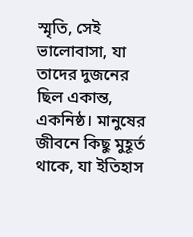স্মৃতি, সেই ভালোবাসা, যা তাদের দুজনের ছিল একান্ত, একনিষ্ঠ। মানুষের জীবনে কিছু মুহূর্ত থাকে, যা ইতিহাস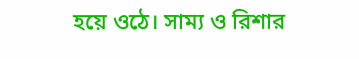হয়ে ওঠে। সাম্য ও রিশার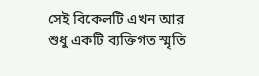সেই বিকেলটি এখন আর শুধু একটি ব্যক্তিগত স্মৃতি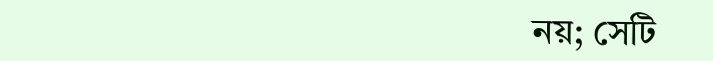নয়; সেটি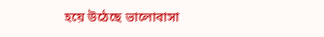হয়ে উঠেছে ভালোবাসা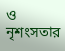ও নৃশংসতার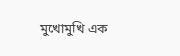মুখোমুখি এক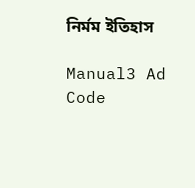নির্মম ইতিহাস

Manual3 Ad Code